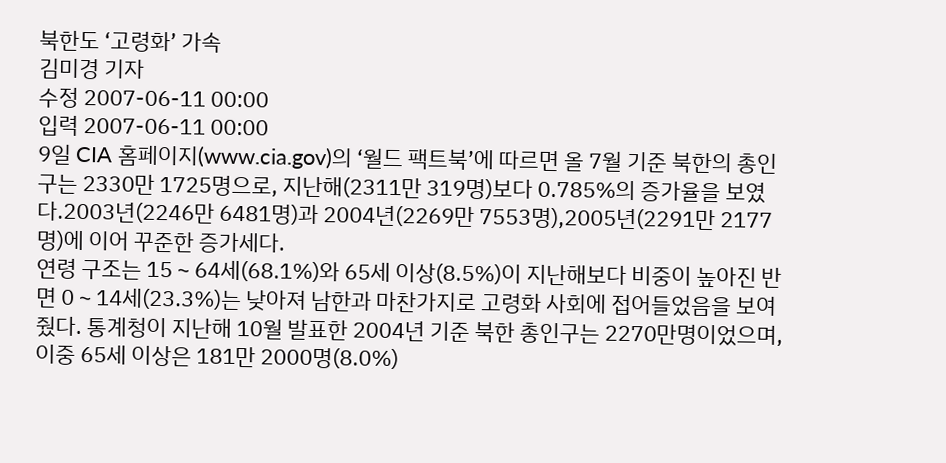북한도 ‘고령화’ 가속
김미경 기자
수정 2007-06-11 00:00
입력 2007-06-11 00:00
9일 CIA 홈페이지(www.cia.gov)의 ‘월드 팩트북’에 따르면 올 7월 기준 북한의 총인구는 2330만 1725명으로, 지난해(2311만 319명)보다 0.785%의 증가율을 보였다.2003년(2246만 6481명)과 2004년(2269만 7553명),2005년(2291만 2177명)에 이어 꾸준한 증가세다.
연령 구조는 15∼64세(68.1%)와 65세 이상(8.5%)이 지난해보다 비중이 높아진 반면 0∼14세(23.3%)는 낮아져 남한과 마찬가지로 고령화 사회에 접어들었음을 보여줬다. 통계청이 지난해 10월 발표한 2004년 기준 북한 총인구는 2270만명이었으며, 이중 65세 이상은 181만 2000명(8.0%)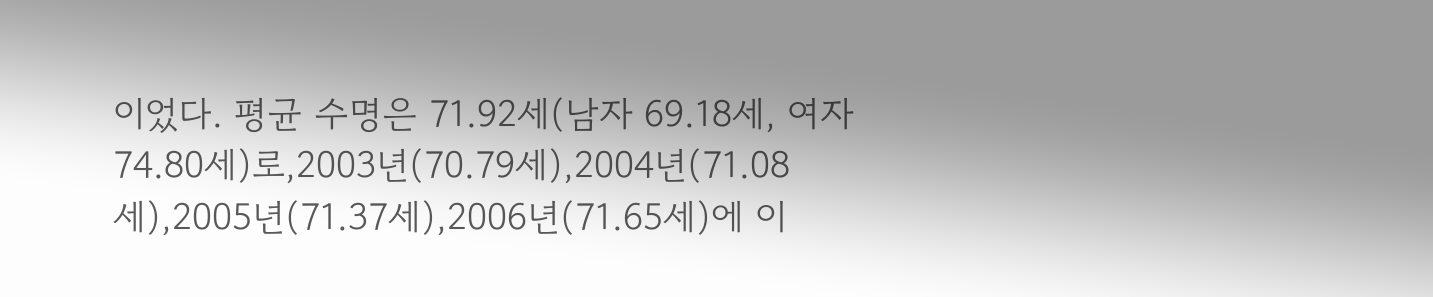이었다. 평균 수명은 71.92세(남자 69.18세, 여자 74.80세)로,2003년(70.79세),2004년(71.08세),2005년(71.37세),2006년(71.65세)에 이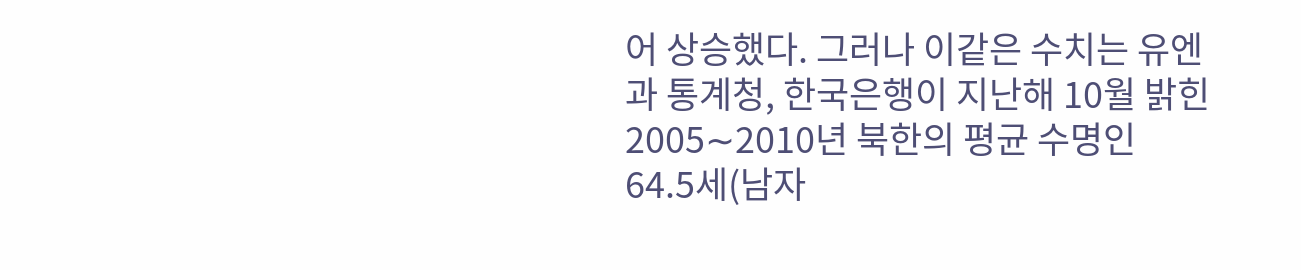어 상승했다. 그러나 이같은 수치는 유엔과 통계청, 한국은행이 지난해 10월 밝힌 2005∼2010년 북한의 평균 수명인 64.5세(남자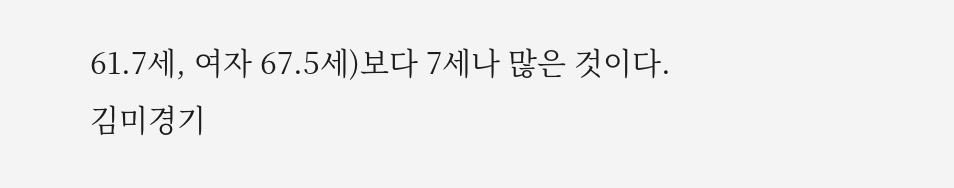61.7세, 여자 67.5세)보다 7세나 많은 것이다.
김미경기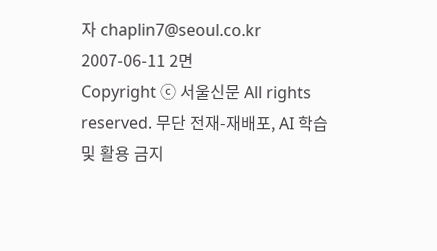자 chaplin7@seoul.co.kr
2007-06-11 2면
Copyright ⓒ 서울신문 All rights reserved. 무단 전재-재배포, AI 학습 및 활용 금지